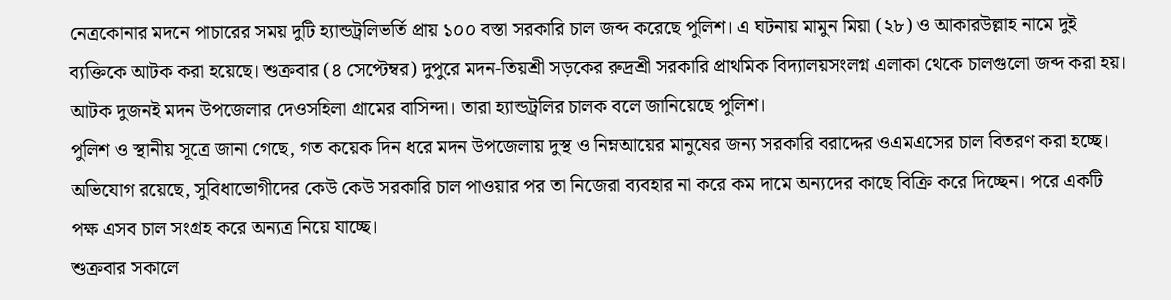নেত্রকোনার মদনে পাচারের সময় দুটি হ্যান্ডট্রলিভর্তি প্রায় ১০০ বস্তা সরকারি চাল জব্দ করেছে পুলিশ। এ ঘটনায় মামুন মিয়া (২৮) ও আকারউল্লাহ নামে দুই ব্যক্তিকে আটক করা হয়েছে। শুক্রবার (৪ সেপ্টেম্বর) দুপুরে মদন-তিয়শ্রী সড়কের রুদ্রশ্রী সরকারি প্রাথমিক বিদ্যালয়সংলগ্ন এলাকা থেকে চালগুলো জব্দ করা হয়।
আটক দুজনই মদন উপজেলার দেওসহিলা গ্রামের বাসিন্দা। তারা হ্যান্ডট্রলির চালক বলে জানিয়েছে পুলিশ।
পুলিশ ও স্থানীয় সূত্রে জানা গেছে, গত কয়েক দিন ধরে মদন উপজেলায় দুস্থ ও নিম্নআয়ের মানুষের জন্য সরকারি বরাদ্দের ওএমএসের চাল বিতরণ করা হচ্ছে। অভিযোগ রয়েছে, সুবিধাভোগীদের কেউ কেউ সরকারি চাল পাওয়ার পর তা নিজেরা ব্যবহার না করে কম দামে অন্যদের কাছে বিক্রি করে দিচ্ছেন। পরে একটি পক্ষ এসব চাল সংগ্রহ করে অন্যত্র নিয়ে যাচ্ছে।
শুক্রবার সকালে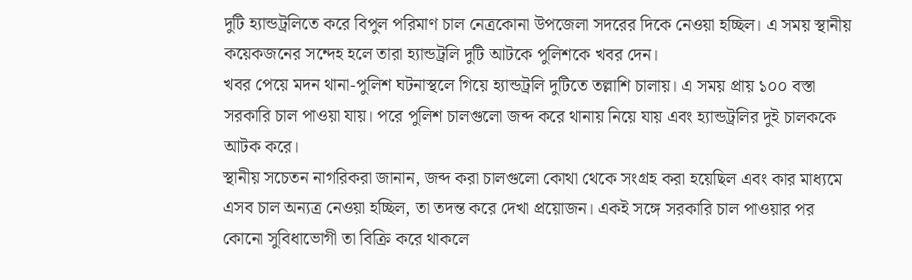দুটি হ্যান্ডট্রলিতে করে বিপুল পরিমাণ চাল নেত্রকোনা উপজেলা সদরের দিকে নেওয়া হচ্ছিল। এ সময় স্থানীয় কয়েকজনের সন্দেহ হলে তারা হ্যান্ডট্রলি দুটি আটকে পুলিশকে খবর দেন।
খবর পেয়ে মদন থানা-পুলিশ ঘটনাস্থলে গিয়ে হ্যান্ডট্রলি দুটিতে তল্লাশি চালায়। এ সময় প্রায় ১০০ বস্তা সরকারি চাল পাওয়া যায়। পরে পুলিশ চালগুলো জব্দ করে থানায় নিয়ে যায় এবং হ্যান্ডট্রলির দুই চালককে আটক করে।
স্থানীয় সচেতন নাগরিকরা জানান, জব্দ করা চালগুলো কোথা থেকে সংগ্রহ করা হয়েছিল এবং কার মাধ্যমে এসব চাল অন্যত্র নেওয়া হচ্ছিল, তা তদন্ত করে দেখা প্রয়োজন। একই সঙ্গে সরকারি চাল পাওয়ার পর কোনো সুবিধাভোগী তা বিক্রি করে থাকলে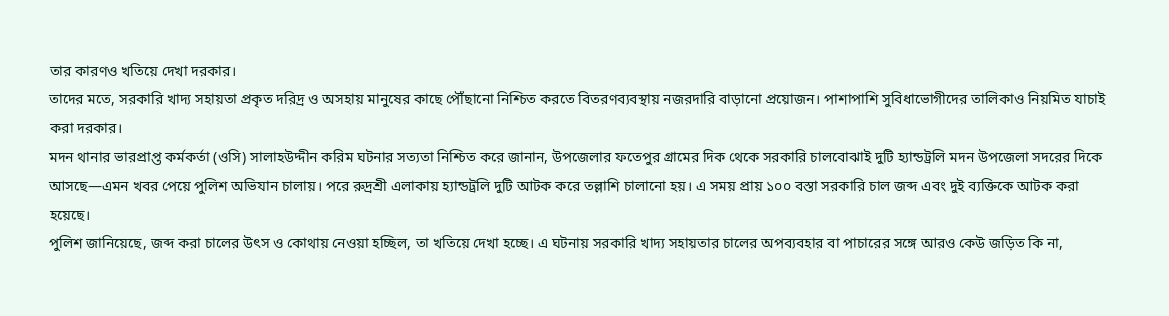তার কারণও খতিয়ে দেখা দরকার।
তাদের মতে, সরকারি খাদ্য সহায়তা প্রকৃত দরিদ্র ও অসহায় মানুষের কাছে পৌঁছানো নিশ্চিত করতে বিতরণব্যবস্থায় নজরদারি বাড়ানো প্রয়োজন। পাশাপাশি সুবিধাভোগীদের তালিকাও নিয়মিত যাচাই করা দরকার।
মদন থানার ভারপ্রাপ্ত কর্মকর্তা (ওসি) সালাহউদ্দীন করিম ঘটনার সত্যতা নিশ্চিত করে জানান, উপজেলার ফতেপুর গ্রামের দিক থেকে সরকারি চালবোঝাই দুটি হ্যান্ডট্রলি মদন উপজেলা সদরের দিকে আসছে—এমন খবর পেয়ে পুলিশ অভিযান চালায়। পরে রুদ্রশ্রী এলাকায় হ্যান্ডট্রলি দুটি আটক করে তল্লাশি চালানো হয়। এ সময় প্রায় ১০০ বস্তা সরকারি চাল জব্দ এবং দুই ব্যক্তিকে আটক করা হয়েছে।
পুলিশ জানিয়েছে, জব্দ করা চালের উৎস ও কোথায় নেওয়া হচ্ছিল, তা খতিয়ে দেখা হচ্ছে। এ ঘটনায় সরকারি খাদ্য সহায়তার চালের অপব্যবহার বা পাচারের সঙ্গে আরও কেউ জড়িত কি না,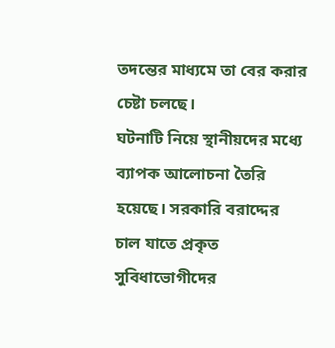তদন্তের মাধ্যমে তা বের করার চেষ্টা চলছে।
ঘটনাটি নিয়ে স্থানীয়দের মধ্যে ব্যাপক আলোচনা তৈরি হয়েছে। সরকারি বরাদ্দের চাল যাতে প্রকৃত সুবিধাভোগীদের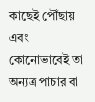কাছেই পৌঁছায় এবং কোনোভাবেই তা অন্যত্র পাচার বা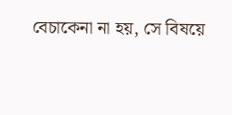বেচাকেনা না হয়, সে বিষয়ে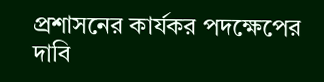প্রশাসনের কার্যকর পদক্ষেপের দাবি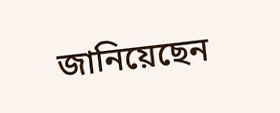জানিয়েছেন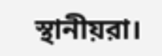স্থানীয়রা।